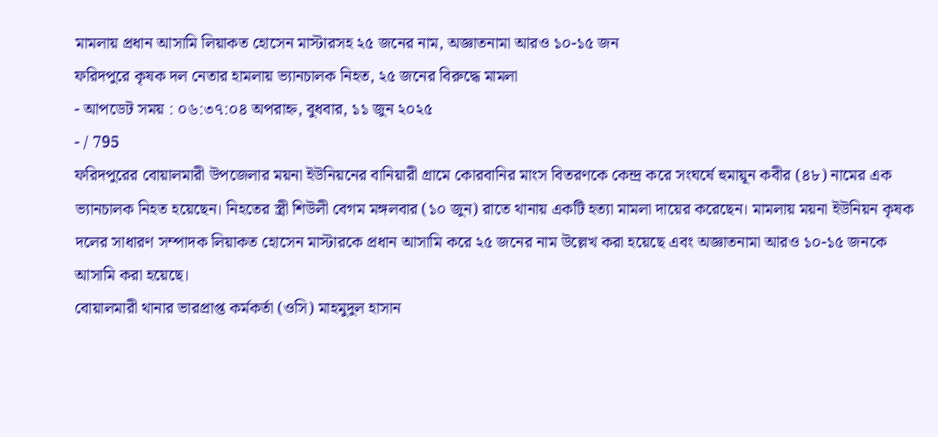মামলায় প্রধান আসামি লিয়াকত হোসেন মাস্টারসহ ২৫ জনের নাম, অজ্ঞাতনামা আরও ১০-১৫ জন
ফরিদপুরে কৃষক দল নেতার হামলায় ভ্যানচালক নিহত, ২৫ জনের বিরুদ্ধে মামলা
- আপডেট সময় : ০৬:৩৭:০৪ অপরাহ্ন, বুধবার, ১১ জুন ২০২৫
- / 795
ফরিদপুরের বোয়ালমারী উপজেলার ময়না ইউনিয়নের বানিয়ারী গ্রামে কোরবানির মাংস বিতরণকে কেন্দ্র করে সংঘর্ষে হুমায়ূন কবীর (৪৮) নামের এক ভ্যানচালক নিহত হয়েছেন। নিহতের স্ত্রী শিউলী বেগম মঙ্গলবার (১০ জুন) রাতে থানায় একটি হত্যা মামলা দায়ের করেছেন। মামলায় ময়না ইউনিয়ন কৃষক দলের সাধারণ সম্পাদক লিয়াকত হোসেন মাস্টারকে প্রধান আসামি করে ২৫ জনের নাম উল্লেখ করা হয়েছে এবং অজ্ঞাতনামা আরও ১০-১৫ জনকে আসামি করা হয়েছে।
বোয়ালমারী থানার ভারপ্রাপ্ত কর্মকর্তা (ওসি) মাহমুদুল হাসান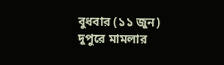বুধবার (১১ জুন) দুপুরে মামলার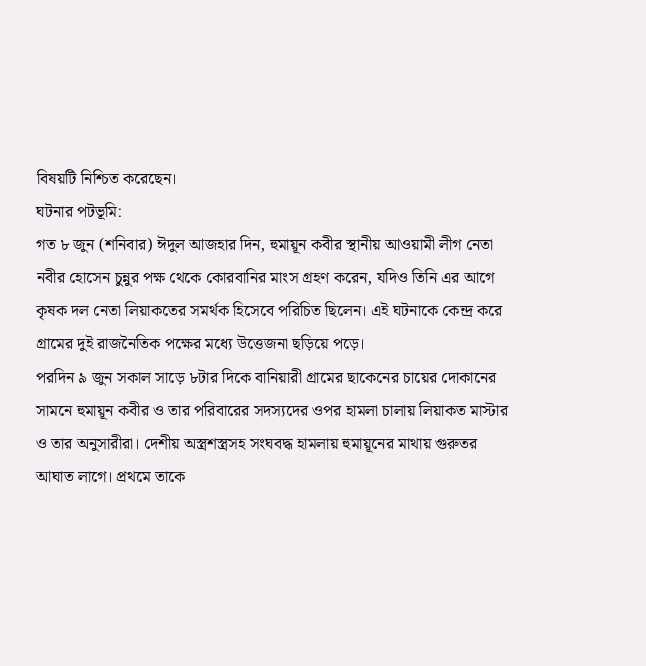বিষয়টি নিশ্চিত করেছেন।
ঘটনার পটভূমি:
গত ৮ জুন (শনিবার) ঈদুল আজহার দিন, হুমায়ূন কবীর স্থানীয় আওয়ামী লীগ নেতা নবীর হোসেন চুন্নুর পক্ষ থেকে কোরবানির মাংস গ্রহণ করেন, যদিও তিনি এর আগে কৃষক দল নেতা লিয়াকতের সমর্থক হিসেবে পরিচিত ছিলেন। এই ঘটনাকে কেন্দ্র করে গ্রামের দুই রাজনৈতিক পক্ষের মধ্যে উত্তেজনা ছড়িয়ে পড়ে।
পরদিন ৯ জুন সকাল সাড়ে ৮টার দিকে বানিয়ারী গ্রামের ছাকেনের চায়ের দোকানের সামনে হুমায়ূন কবীর ও তার পরিবারের সদস্যদের ওপর হামলা চালায় লিয়াকত মাস্টার ও তার অনুসারীরা। দেশীয় অস্ত্রশস্ত্রসহ সংঘবদ্ধ হামলায় হুমায়ূনের মাথায় গুরুতর আঘাত লাগে। প্রথমে তাকে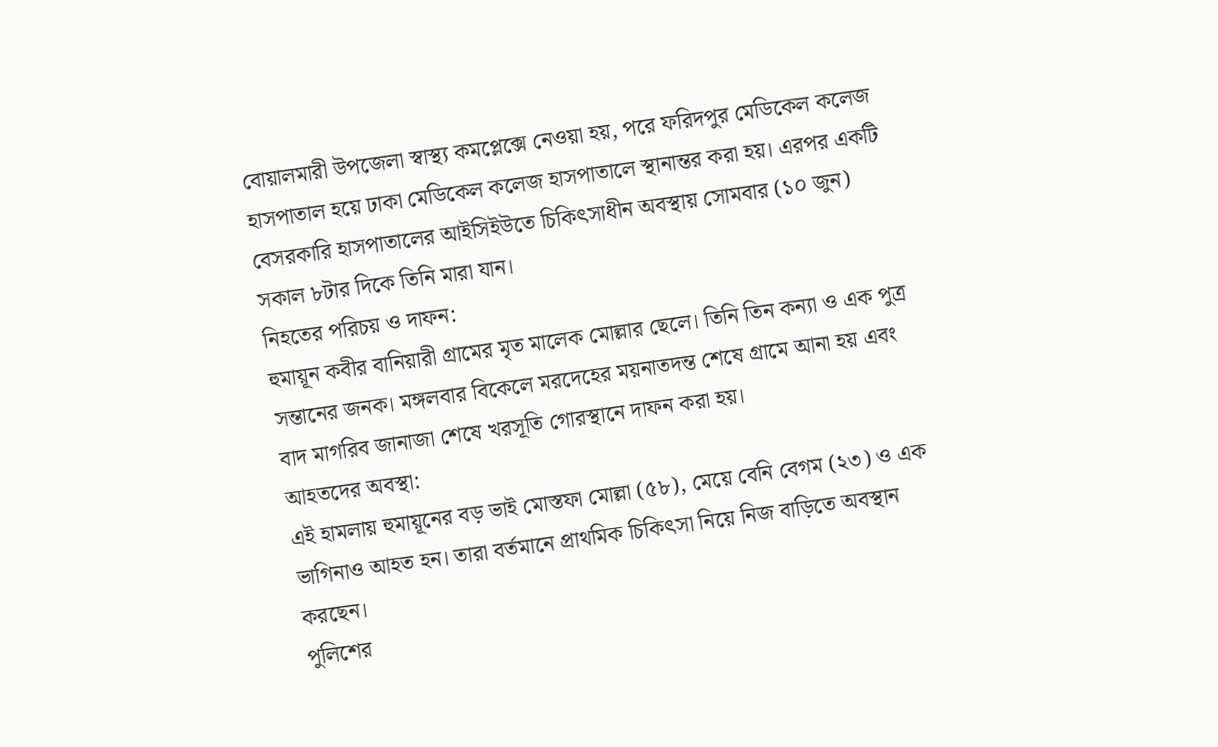বোয়ালমারী উপজেলা স্বাস্থ্য কমপ্লেক্সে নেওয়া হয়, পরে ফরিদপুর মেডিকেল কলেজ হাসপাতাল হয়ে ঢাকা মেডিকেল কলেজ হাসপাতালে স্থানান্তর করা হয়। এরপর একটি বেসরকারি হাসপাতালের আইসিইউতে চিকিৎসাধীন অবস্থায় সোমবার (১০ জুন) সকাল ৮টার দিকে তিনি মারা যান।
নিহতের পরিচয় ও দাফন:
হুমায়ূন কবীর বানিয়ারী গ্রামের মৃত মালেক মোল্লার ছেলে। তিনি তিন কন্যা ও এক পুত্র সন্তানের জনক। মঙ্গলবার বিকেলে মরদেহের ময়নাতদন্ত শেষে গ্রামে আনা হয় এবং বাদ মাগরিব জানাজা শেষে খরসূতি গোরস্থানে দাফন করা হয়।
আহতদের অবস্থা:
এই হামলায় হুমায়ূনের বড় ভাই মোস্তফা মোল্লা (৫৮), মেয়ে বেনি বেগম (২৩) ও এক ভাগিনাও আহত হন। তারা বর্তমানে প্রাথমিক চিকিৎসা নিয়ে নিজ বাড়িতে অবস্থান করছেন।
পুলিশের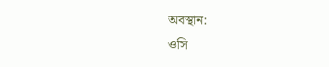অবস্থান:
ওসি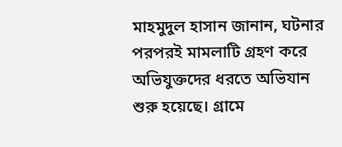মাহমুদুল হাসান জানান, ঘটনার পরপরই মামলাটি গ্রহণ করে অভিযুক্তদের ধরতে অভিযান শুরু হয়েছে। গ্রামে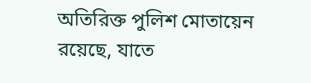অতিরিক্ত পুলিশ মোতায়েন রয়েছে, যাতে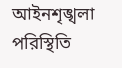আইনশৃঙ্খলা পরিস্থিতি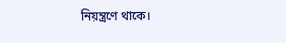নিয়ন্ত্রণে থাকে।